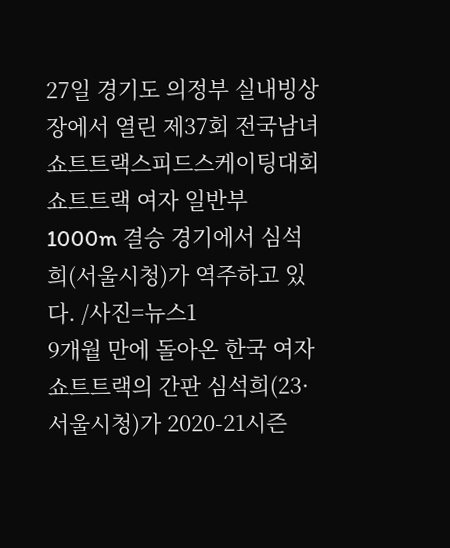27일 경기도 의정부 실내빙상장에서 열린 제37회 전국남녀 쇼트트랙스피드스케이팅대회 쇼트트랙 여자 일반부 1000m 결승 경기에서 심석희(서울시청)가 역주하고 있다. /사진=뉴스1
9개월 만에 돌아온 한국 여자 쇼트트랙의 간판 심석희(23·서울시청)가 2020-21시즌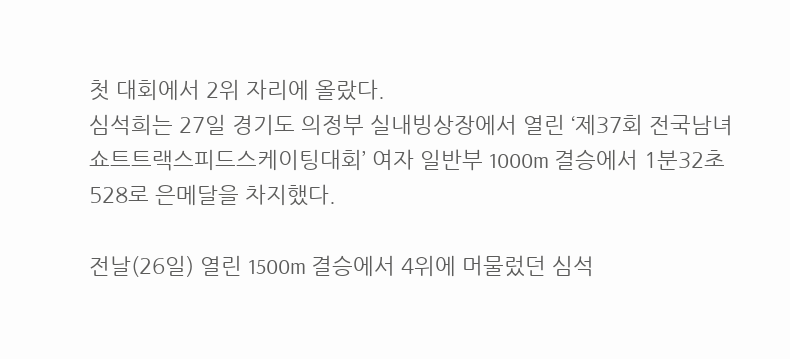첫 대회에서 2위 자리에 올랐다.
심석희는 27일 경기도 의정부 실내빙상장에서 열린 ‘제37회 전국남녀 쇼트트랙스피드스케이팅대회’ 여자 일반부 1000m 결승에서 1분32초528로 은메달을 차지했다.

전날(26일) 열린 1500m 결승에서 4위에 머물렀던 심석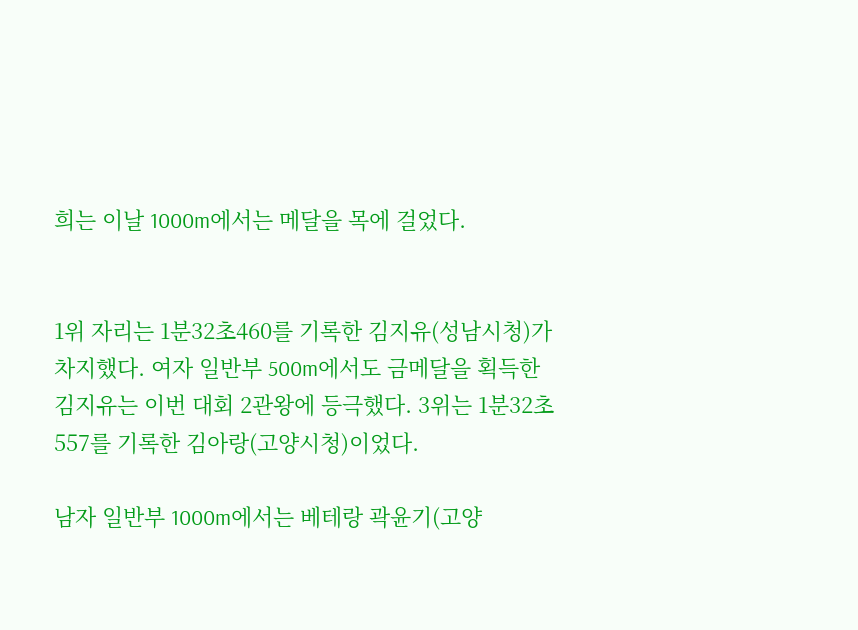희는 이날 1000m에서는 메달을 목에 걸었다.


1위 자리는 1분32초460를 기록한 김지유(성남시청)가 차지했다. 여자 일반부 500m에서도 금메달을 획득한 김지유는 이번 대회 2관왕에 등극했다. 3위는 1분32초557를 기록한 김아랑(고양시청)이었다.

남자 일반부 1000m에서는 베테랑 곽윤기(고양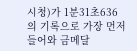시청)가 1분31초636의 기록으로 가장 먼저 들어와 금메달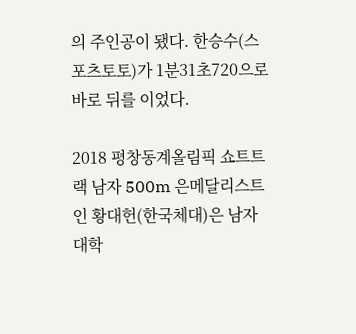의 주인공이 됐다. 한승수(스포츠토토)가 1분31초720으로 바로 뒤를 이었다.

2018 평창동계올림픽 쇼트트랙 남자 500m 은메달리스트인 황대헌(한국체대)은 남자 대학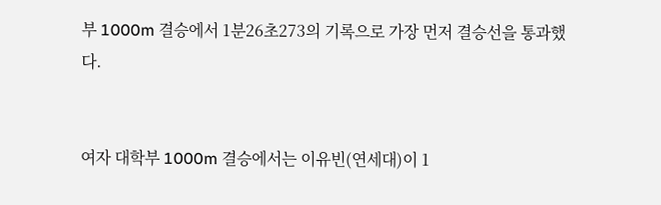부 1000m 결승에서 1분26초273의 기록으로 가장 먼저 결승선을 통과했다.


여자 대학부 1000m 결승에서는 이유빈(연세대)이 1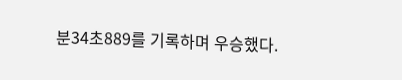분34초889를 기록하며 우승했다.